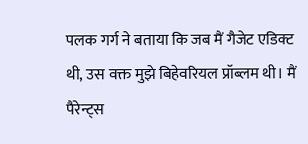पलक गर्ग ने बताया कि जब मैं गैजेट एडिक्ट थी, उस वक्त मुझे बिहेवरियल प्रॉब्लम थी। मैं पैरेन्ट्स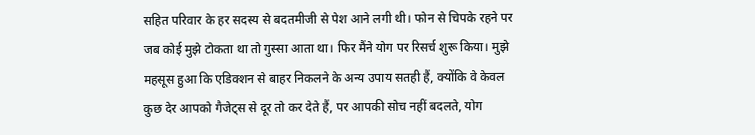सहित परिवार के हर सदस्य से बदतमीजी से पेश आने लगी थी। फोन से चिपके रहने पर जब कोई मुझे टोकता था तो गुस्सा आता था। फिर मैंने योग पर रिसर्च शुरू किया। मुझे महसूस हुआ कि एडिक्शन से बाहर निकलने के अन्य उपाय सतही हैं, क्योंकि वे केवल कुछ देर आपको गैजेट्स से दूर तो कर देते हैं, पर आपकी सोच नहीं बदलते, योग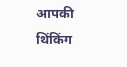आपकी थिंकिंग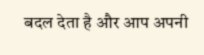बदल देता है और आप अपनी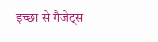इच्छा से गैजेट्स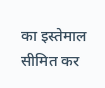का इस्तेमाल सीमित कर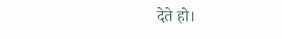देते हो।